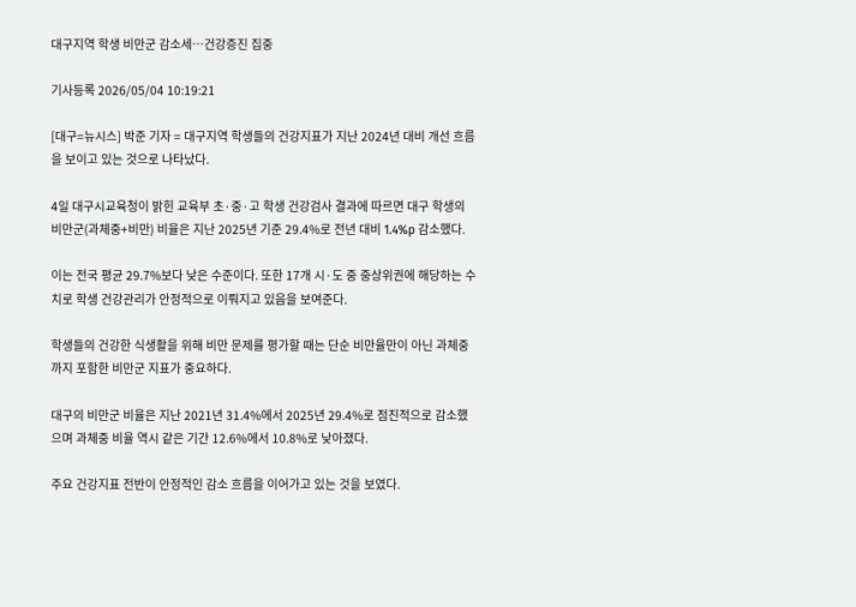대구지역 학생 비만군 감소세…건강증진 집중

기사등록 2026/05/04 10:19:21

[대구=뉴시스] 박준 기자 = 대구지역 학생들의 건강지표가 지난 2024년 대비 개선 흐름을 보이고 있는 것으로 나타났다.

4일 대구시교육청이 밝힌 교육부 초·중·고 학생 건강검사 결과에 따르면 대구 학생의 비만군(과체중+비만) 비율은 지난 2025년 기준 29.4%로 전년 대비 1.4%p 감소했다.

이는 전국 평균 29.7%보다 낮은 수준이다. 또한 17개 시·도 중 중상위권에 해당하는 수치로 학생 건강관리가 안정적으로 이뤄지고 있음을 보여준다.

학생들의 건강한 식생활을 위해 비만 문제를 평가할 때는 단순 비만율만이 아닌 과체중까지 포함한 비만군 지표가 중요하다.

대구의 비만군 비율은 지난 2021년 31.4%에서 2025년 29.4%로 점진적으로 감소했으며 과체중 비율 역시 같은 기간 12.6%에서 10.8%로 낮아졌다.

주요 건강지표 전반이 안정적인 감소 흐름을 이어가고 있는 것을 보였다.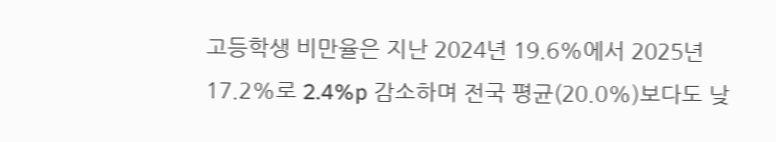고등학생 비만율은 지난 2024년 19.6%에서 2025년 17.2%로 2.4%p 감소하며 전국 평균(20.0%)보다도 낮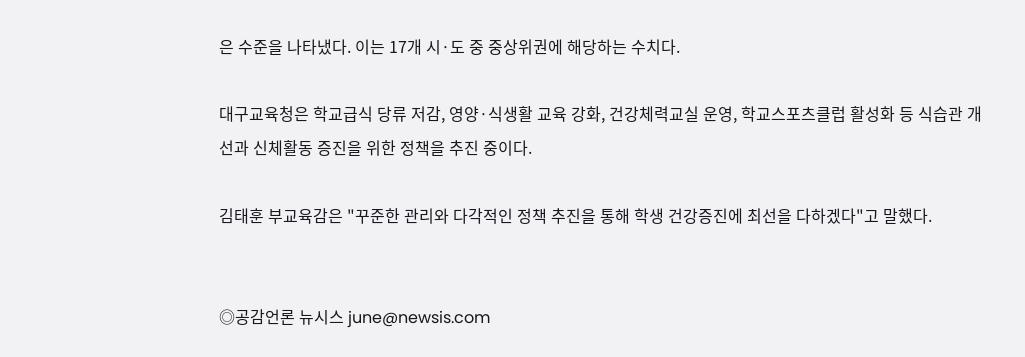은 수준을 나타냈다. 이는 17개 시·도 중 중상위권에 해당하는 수치다.

대구교육청은 학교급식 당류 저감, 영양·식생활 교육 강화, 건강체력교실 운영, 학교스포츠클럽 활성화 등 식습관 개선과 신체활동 증진을 위한 정책을 추진 중이다.

김태훈 부교육감은 "꾸준한 관리와 다각적인 정책 추진을 통해 학생 건강증진에 최선을 다하겠다"고 말했다.


◎공감언론 뉴시스 june@newsis.com